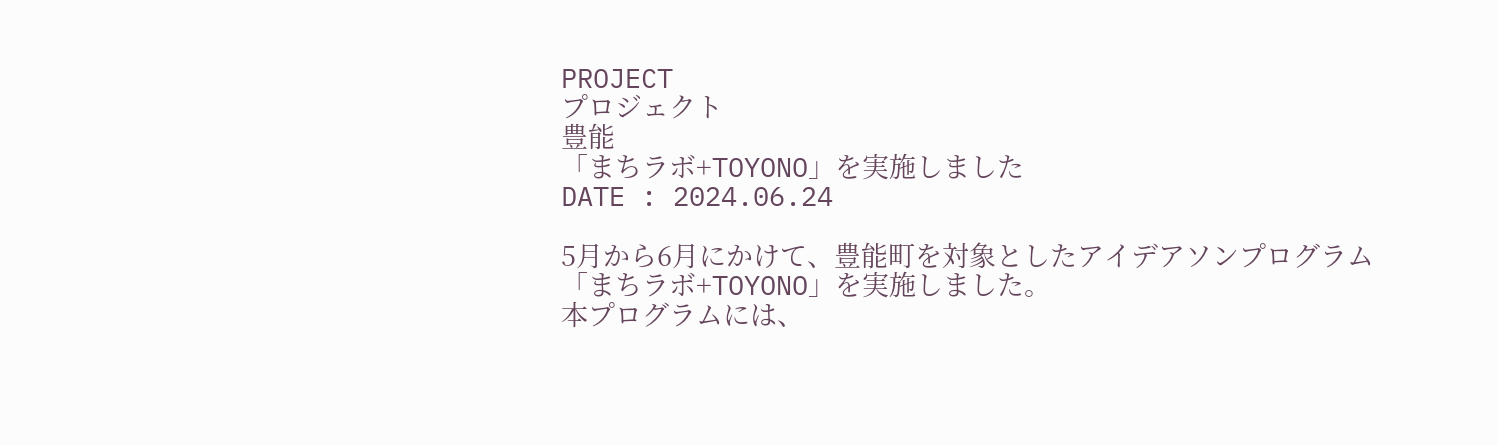PROJECT
プロジェクト
豊能
「まちラボ+TOYONO」を実施しました
DATE : 2024.06.24

5月から6月にかけて、豊能町を対象としたアイデアソンプログラム「まちラボ+TOYONO」を実施しました。
本プログラムには、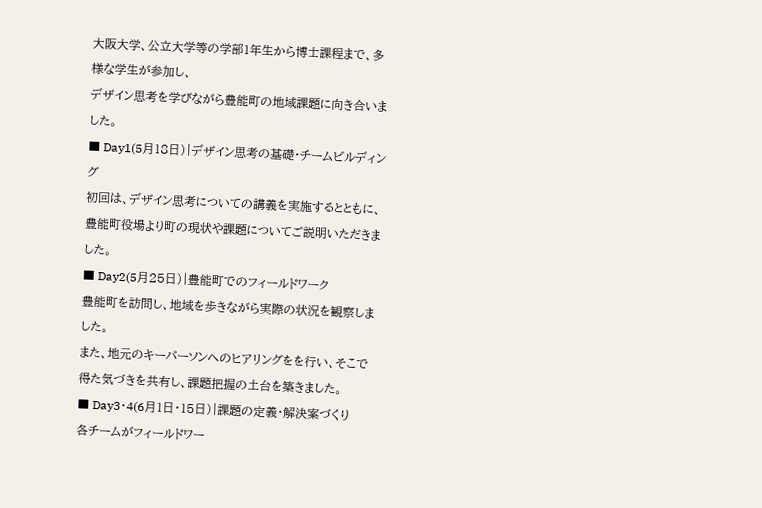大阪大学、公立大学等の学部1年生から博士課程まで、多様な学生が参加し、
デザイン思考を学びながら豊能町の地域課題に向き合いました。
■ Day1(5月18日)|デザイン思考の基礎・チームビルディング
初回は、デザイン思考についての講義を実施するとともに、豊能町役場より町の現状や課題についてご説明いただきました。
■ Day2(5月25日)|豊能町でのフィールドワーク
豊能町を訪問し、地域を歩きながら実際の状況を観察しました。
また、地元のキーパーソンへのヒアリングをを行い、そこで得た気づきを共有し、課題把握の土台を築きました。
■ Day3・4(6月1日・15日)|課題の定義・解決案づくり
各チームがフィールドワー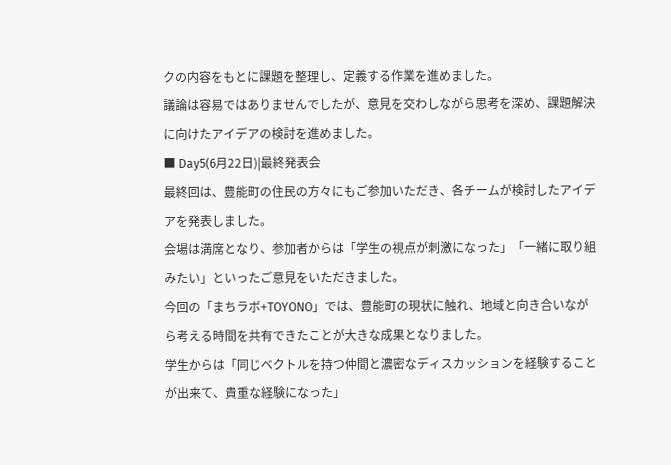クの内容をもとに課題を整理し、定義する作業を進めました。
議論は容易ではありませんでしたが、意見を交わしながら思考を深め、課題解決に向けたアイデアの検討を進めました。
■ Day5(6月22日)|最終発表会
最終回は、豊能町の住民の方々にもご参加いただき、各チームが検討したアイデアを発表しました。
会場は満席となり、参加者からは「学生の視点が刺激になった」「一緒に取り組みたい」といったご意見をいただきました。
今回の「まちラボ+TOYONO」では、豊能町の現状に触れ、地域と向き合いながら考える時間を共有できたことが大きな成果となりました。
学生からは「同じベクトルを持つ仲間と濃密なディスカッションを経験することが出来て、貴重な経験になった」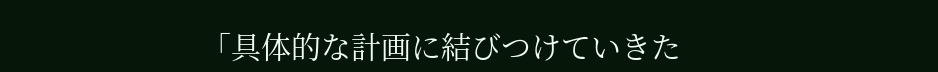「具体的な計画に結びつけていきた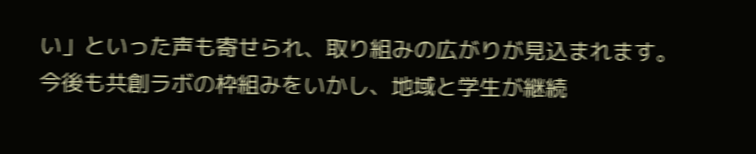い」といった声も寄せられ、取り組みの広がりが見込まれます。
今後も共創ラボの枠組みをいかし、地域と学生が継続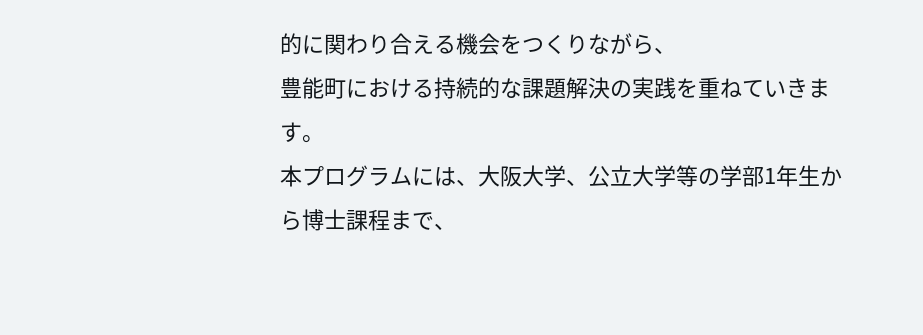的に関わり合える機会をつくりながら、
豊能町における持続的な課題解決の実践を重ねていきます。
本プログラムには、大阪大学、公立大学等の学部1年生から博士課程まで、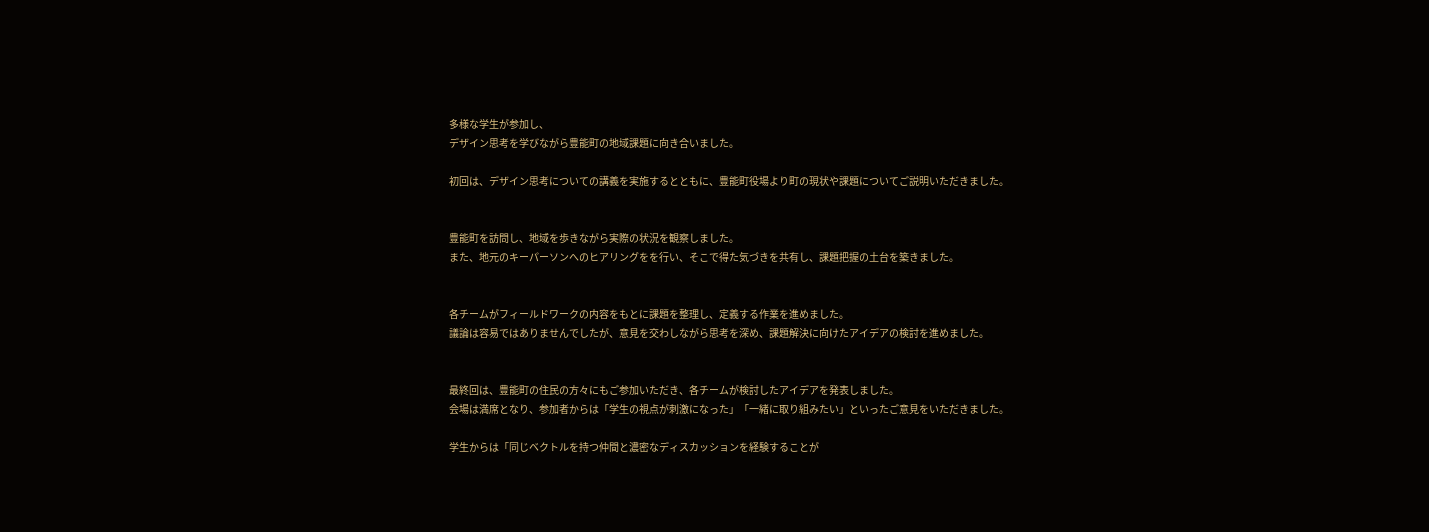多様な学生が参加し、
デザイン思考を学びながら豊能町の地域課題に向き合いました。

初回は、デザイン思考についての講義を実施するとともに、豊能町役場より町の現状や課題についてご説明いただきました。


豊能町を訪問し、地域を歩きながら実際の状況を観察しました。
また、地元のキーパーソンへのヒアリングをを行い、そこで得た気づきを共有し、課題把握の土台を築きました。


各チームがフィールドワークの内容をもとに課題を整理し、定義する作業を進めました。
議論は容易ではありませんでしたが、意見を交わしながら思考を深め、課題解決に向けたアイデアの検討を進めました。


最終回は、豊能町の住民の方々にもご参加いただき、各チームが検討したアイデアを発表しました。
会場は満席となり、参加者からは「学生の視点が刺激になった」「一緒に取り組みたい」といったご意見をいただきました。

学生からは「同じベクトルを持つ仲間と濃密なディスカッションを経験することが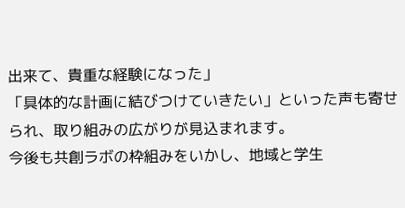出来て、貴重な経験になった」
「具体的な計画に結びつけていきたい」といった声も寄せられ、取り組みの広がりが見込まれます。
今後も共創ラボの枠組みをいかし、地域と学生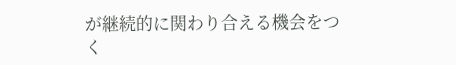が継続的に関わり合える機会をつく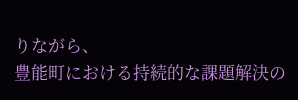りながら、
豊能町における持続的な課題解決の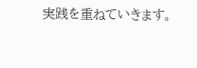実践を重ねていきます。